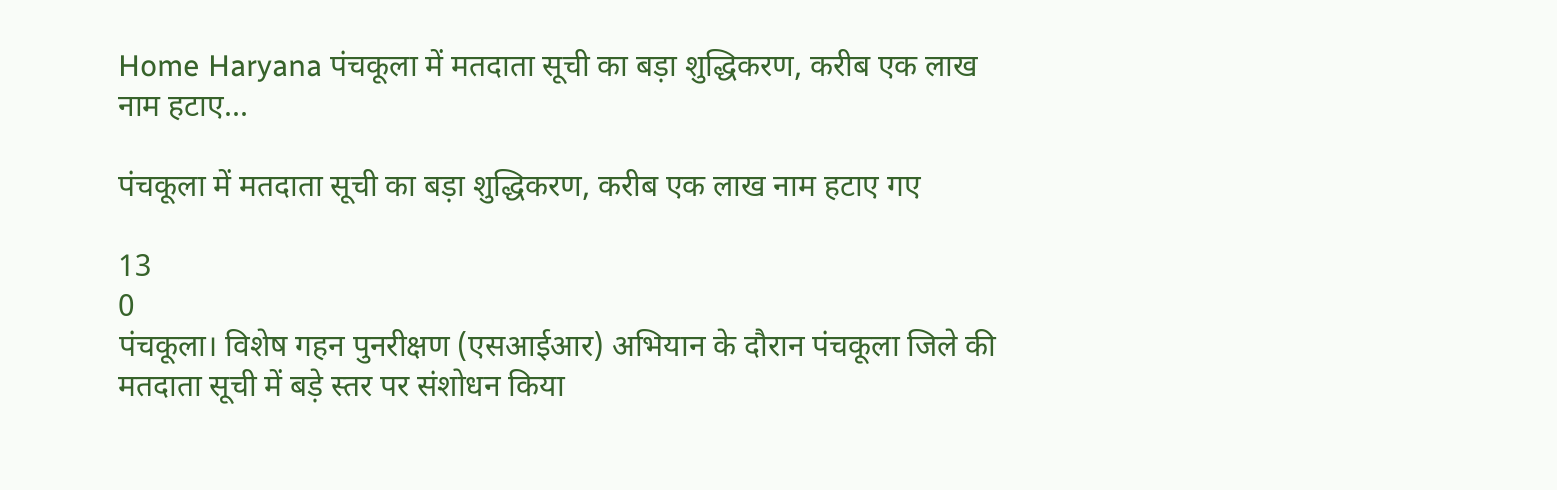Home Haryana पंचकूला में मतदाता सूची का बड़ा शुद्धिकरण, करीब एक लाख नाम हटाए...

पंचकूला में मतदाता सूची का बड़ा शुद्धिकरण, करीब एक लाख नाम हटाए गए

13
0
पंचकूला। विशेष गहन पुनरीक्षण (एसआईआर) अभियान के दौरान पंचकूला जिले की मतदाता सूची में बड़े स्तर पर संशोधन किया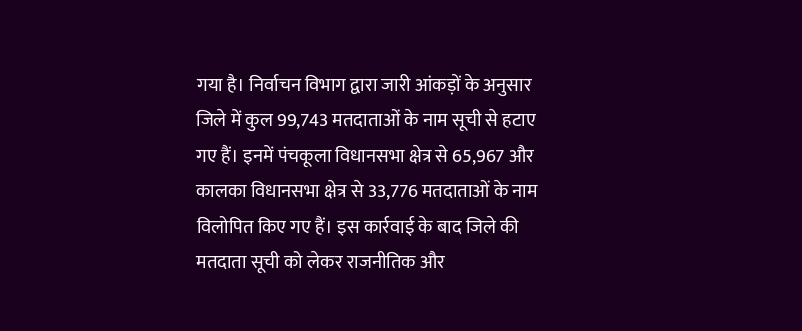गया है। निर्वाचन विभाग द्वारा जारी आंकड़ों के अनुसार जिले में कुल 99,743 मतदाताओं के नाम सूची से हटाए गए हैं। इनमें पंचकूला विधानसभा क्षेत्र से 65,967 और कालका विधानसभा क्षेत्र से 33,776 मतदाताओं के नाम विलोपित किए गए हैं। इस कार्रवाई के बाद जिले की मतदाता सूची को लेकर राजनीतिक और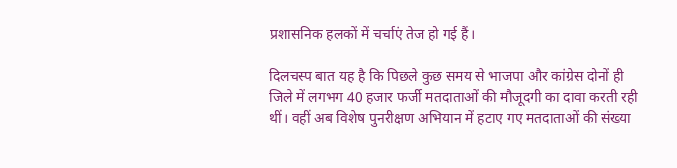प्रशासनिक हलकों में चर्चाएं तेज हो गई हैं।

दिलचस्प बात यह है कि पिछले कुछ समय से भाजपा और कांग्रेस दोनों ही जिले में लगभग 40 हजार फर्जी मतदाताओं की मौजूदगी का दावा करती रही थीं। वहीं अब विशेष पुनरीक्षण अभियान में हटाए गए मतदाताओं की संख्या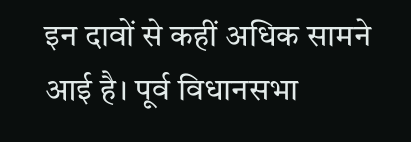इन दावों से कहीं अधिक सामने आई है। पूर्व विधानसभा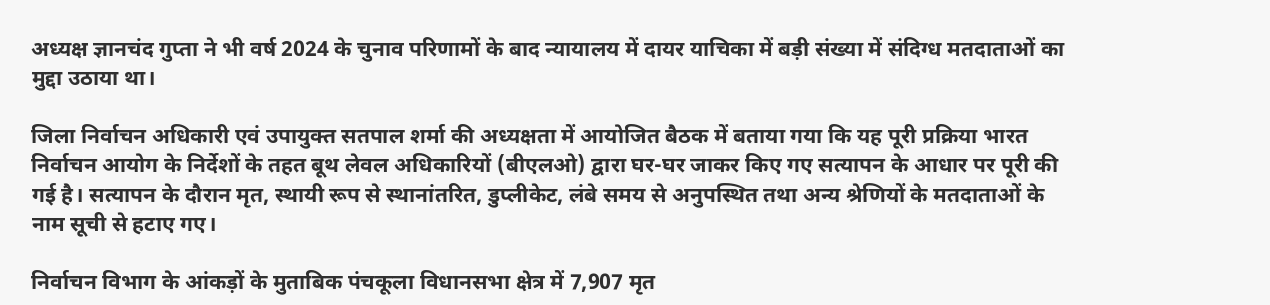अध्यक्ष ज्ञानचंद गुप्ता ने भी वर्ष 2024 के चुनाव परिणामों के बाद न्यायालय में दायर याचिका में बड़ी संख्या में संदिग्ध मतदाताओं का मुद्दा उठाया था।

जिला निर्वाचन अधिकारी एवं उपायुक्त सतपाल शर्मा की अध्यक्षता में आयोजित बैठक में बताया गया कि यह पूरी प्रक्रिया भारत निर्वाचन आयोग के निर्देशों के तहत बूथ लेवल अधिकारियों (बीएलओ) द्वारा घर-घर जाकर किए गए सत्यापन के आधार पर पूरी की गई है। सत्यापन के दौरान मृत, स्थायी रूप से स्थानांतरित, डुप्लीकेट, लंबे समय से अनुपस्थित तथा अन्य श्रेणियों के मतदाताओं के नाम सूची से हटाए गए।

निर्वाचन विभाग के आंकड़ों के मुताबिक पंचकूला विधानसभा क्षेत्र में 7,907 मृत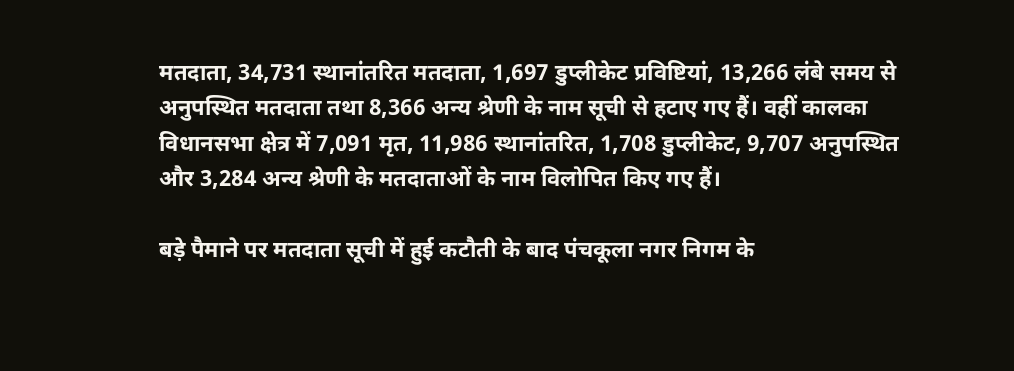मतदाता, 34,731 स्थानांतरित मतदाता, 1,697 डुप्लीकेट प्रविष्टियां, 13,266 लंबे समय से अनुपस्थित मतदाता तथा 8,366 अन्य श्रेणी के नाम सूची से हटाए गए हैं। वहीं कालका विधानसभा क्षेत्र में 7,091 मृत, 11,986 स्थानांतरित, 1,708 डुप्लीकेट, 9,707 अनुपस्थित और 3,284 अन्य श्रेणी के मतदाताओं के नाम विलोपित किए गए हैं।

बड़े पैमाने पर मतदाता सूची में हुई कटौती के बाद पंचकूला नगर निगम के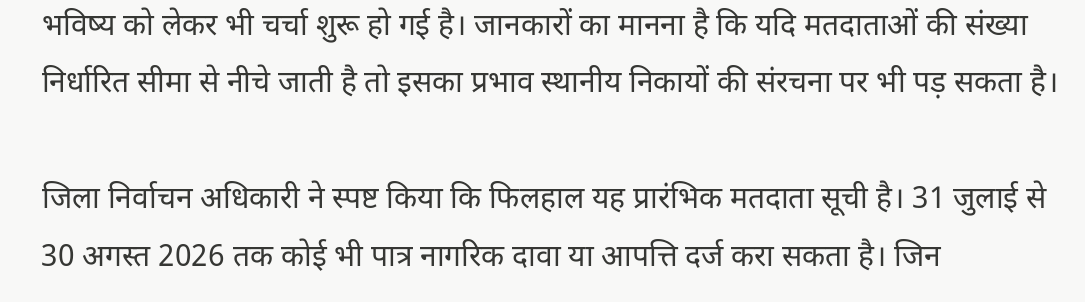भविष्य को लेकर भी चर्चा शुरू हो गई है। जानकारों का मानना है कि यदि मतदाताओं की संख्या निर्धारित सीमा से नीचे जाती है तो इसका प्रभाव स्थानीय निकायों की संरचना पर भी पड़ सकता है।

जिला निर्वाचन अधिकारी ने स्पष्ट किया कि फिलहाल यह प्रारंभिक मतदाता सूची है। 31 जुलाई से 30 अगस्त 2026 तक कोई भी पात्र नागरिक दावा या आपत्ति दर्ज करा सकता है। जिन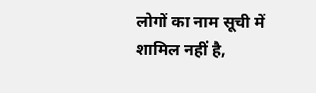लोगों का नाम सूची में शामिल नहीं है,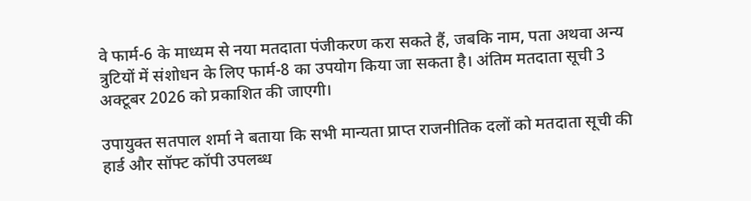वे फार्म-6 के माध्यम से नया मतदाता पंजीकरण करा सकते हैं, जबकि नाम, पता अथवा अन्य त्रुटियों में संशोधन के लिए फार्म-8 का उपयोग किया जा सकता है। अंतिम मतदाता सूची 3 अक्टूबर 2026 को प्रकाशित की जाएगी।

उपायुक्त सतपाल शर्मा ने बताया कि सभी मान्यता प्राप्त राजनीतिक दलों को मतदाता सूची की हार्ड और सॉफ्ट कॉपी उपलब्ध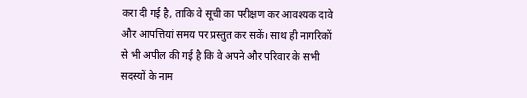करा दी गई है, ताकि वे सूची का परीक्षण कर आवश्यक दावे और आपत्तियां समय पर प्रस्तुत कर सकें। साथ ही नागरिकों से भी अपील की गई है कि वे अपने और परिवार के सभी सदस्यों के नाम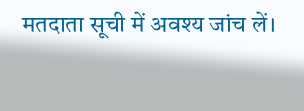मतदाता सूची में अवश्य जांच लें।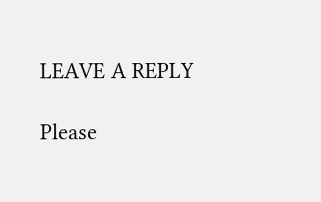LEAVE A REPLY

Please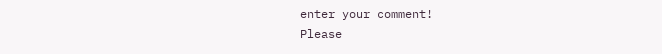enter your comment!
Please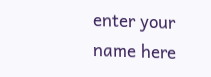enter your name here